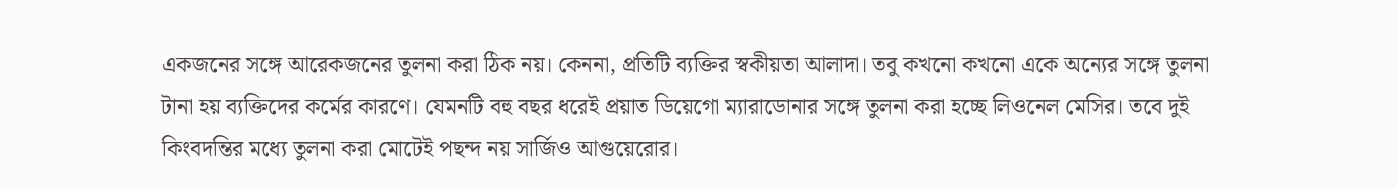একজনের সঙ্গে আরেকজনের তুলনা করা ঠিক নয়। কেননা, প্রতিটি ব্যক্তির স্বকীয়তা আলাদা। তবু কখনো কখনো একে অন্যের সঙ্গে তুলনা টানা হয় ব্যক্তিদের কর্মের কারণে। যেমনটি বহু বছর ধরেই প্রয়াত ডিয়েগো ম্যারাডোনার সঙ্গে তুলনা করা হচ্ছে লিওনেল মেসির। তবে দুই কিংবদন্তির মধ্যে তুলনা করা মোটেই পছন্দ নয় সার্জিও আগুয়েরোর।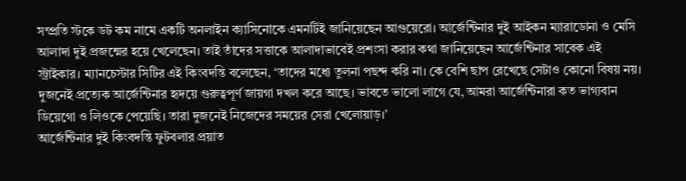সম্প্রতি স্টকে ডট কম নামে একটি অনলাইন ক্যাসিনোকে এমনটিই জানিয়েছেন আগুয়েরো। আর্জেন্টিনার দুই আইকন ম্যারাডোনা ও মেসি আলাদা দুই প্রজন্মের হয়ে খেলেছেন। তাই তাঁদের সত্তাকে আলাদাভাবেই প্রশংসা করার কথা জানিয়েছেন আর্জেন্টিনার সাবেক এই স্ট্রাইকার। ম্যানচেস্টার সিটির এই কিংবদন্তি বলেছেন, ‘তাদের মধ্যে তুলনা পছন্দ করি না। কে বেশি ছাপ রেখেছে সেটাও কোনো বিষয় নয়। দুজনেই প্রত্যেক আর্জেন্টিনার হৃদয়ে গুরুত্বপূর্ণ জায়গা দখল করে আছে। ভাবতে ভালো লাগে যে, আমরা আর্জেন্টিনারা কত ভাগ্যবান ডিয়েগো ও লিওকে পেয়েছি। তারা দুজনেই নিজেদের সময়ের সেরা খেলোয়াড়।’
আর্জেন্টিনার দুই কিংবদন্তি ফুটবলার প্রয়াত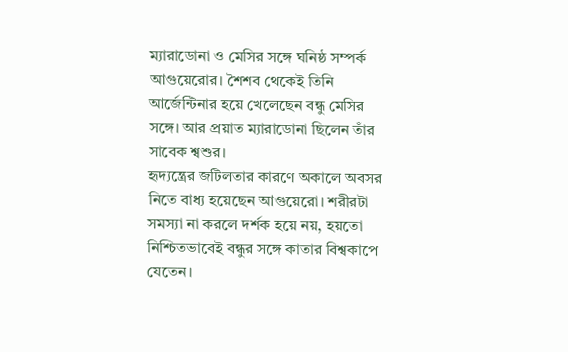ম্যারাডোনা ও মেসির সঙ্গে ঘনিষ্ঠ সম্পর্ক আগুয়েরোর। শৈশব থেকেই তিনি আর্জেন্টিনার হয়ে খেলেছেন বন্ধু মেসির সঙ্গে। আর প্রয়াত ম্যারাডোনা ছিলেন তাঁর সাবেক শ্বশুর।
হৃদ্যন্ত্রের জটিলতার কারণে অকালে অবসর নিতে বাধ্য হয়েছেন আগুয়েরো। শরীরটা সমস্যা না করলে দর্শক হয়ে নয়, হয়তো নিশ্চিতভাবেই বন্ধুর সঙ্গে কাতার বিশ্বকাপে যেতেন।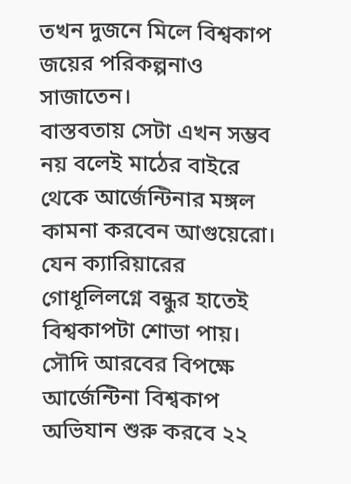তখন দুজনে মিলে বিশ্বকাপ জয়ের পরিকল্পনাও সাজাতেন।
বাস্তবতায় সেটা এখন সম্ভব নয় বলেই মাঠের বাইরে থেকে আর্জেন্টিনার মঙ্গল কামনা করবেন আগুয়েরো। যেন ক্যারিয়ারের গোধূলিলগ্নে বন্ধুর হাতেই বিশ্বকাপটা শোভা পায়। সৌদি আরবের বিপক্ষে আর্জেন্টিনা বিশ্বকাপ অভিযান শুরু করবে ২২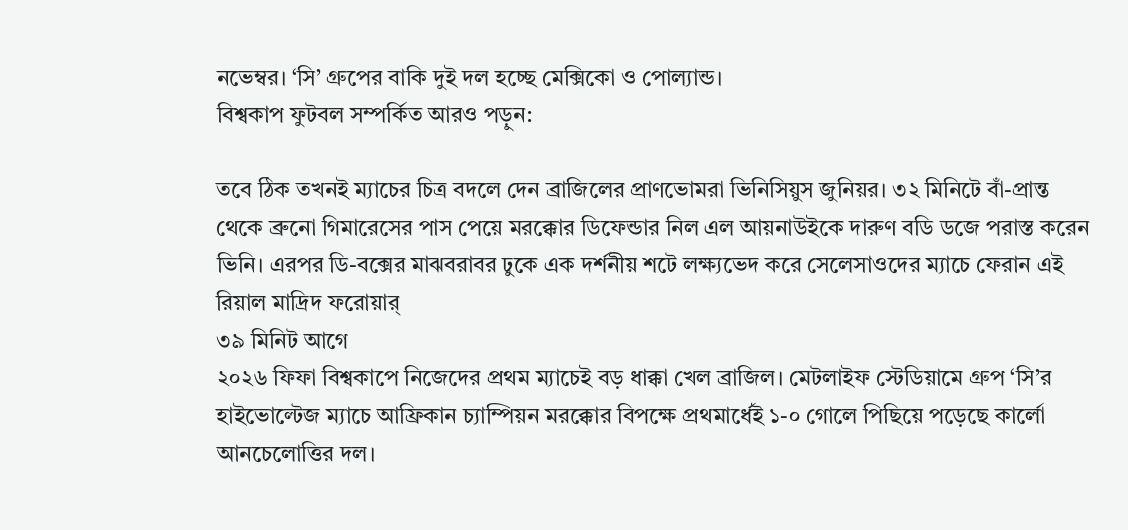নভেম্বর। ‘সি’ গ্রুপের বাকি দুই দল হচ্ছে মেক্সিকো ও পোল্যান্ড।
বিশ্বকাপ ফুটবল সম্পর্কিত আরও পড়ুন:

তবে ঠিক তখনই ম্যাচের চিত্র বদলে দেন ব্রাজিলের প্রাণভোমরা ভিনিসিয়ুস জুনিয়র। ৩২ মিনিটে বাঁ-প্রান্ত থেকে ব্রুনো গিমারেসের পাস পেয়ে মরক্কোর ডিফেন্ডার নিল এল আয়নাউইকে দারুণ বডি ডজে পরাস্ত করেন ভিনি। এরপর ডি-বক্সের মাঝবরাবর ঢুকে এক দর্শনীয় শটে লক্ষ্যভেদ করে সেলেসাওদের ম্যাচে ফেরান এই রিয়াল মাদ্রিদ ফরোয়ার্
৩৯ মিনিট আগে
২০২৬ ফিফা বিশ্বকাপে নিজেদের প্রথম ম্যাচেই বড় ধাক্কা খেল ব্রাজিল। মেটলাইফ স্টেডিয়ামে গ্রুপ ‘সি’র হাইভোল্টেজ ম্যাচে আফ্রিকান চ্যাম্পিয়ন মরক্কোর বিপক্ষে প্রথমার্ধেই ১-০ গোলে পিছিয়ে পড়েছে কার্লো আনচেলোত্তির দল।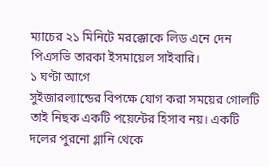ম্যাচের ২১ মিনিটে মরক্কোকে লিড এনে দেন পিএসভি তারকা ইসমায়েল সাইবারি।
১ ঘণ্টা আগে
সুইজারল্যান্ডের বিপক্ষে যোগ করা সময়ের গোলটি তাই নিছক একটি পয়েন্টের হিসাব নয়। একটি দলের পুরনো গ্লানি থেকে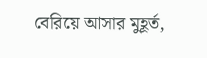বেরিয়ে আসার মুহূর্ত,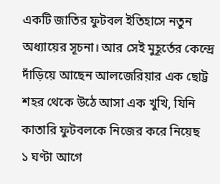একটি জাতির ফুটবল ইতিহাসে নতুন অধ্যায়ের সূচনা। আর সেই মুহূর্তের কেন্দ্রে দাঁড়িয়ে আছেন আলজেরিয়ার এক ছোট্ট শহর থেকে উঠে আসা এক খুখি, যিনি কাতারি ফুটবলকে নিজের করে নিয়েছ
১ ঘণ্টা আগে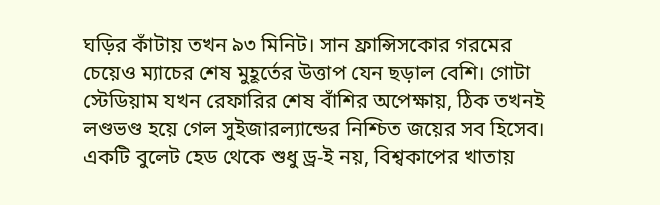ঘড়ির কাঁটায় তখন ৯৩ মিনিট। সান ফ্রান্সিসকোর গরমের চেয়েও ম্যাচের শেষ মুহূর্তের উত্তাপ যেন ছড়াল বেশি। গোটা স্টেডিয়াম যখন রেফারির শেষ বাঁশির অপেক্ষায়, ঠিক তখনই লণ্ডভণ্ড হয়ে গেল সুইজারল্যান্ডের নিশ্চিত জয়ের সব হিসেব। একটি বুলেট হেড থেকে শুধু ড্র-ই নয়, বিশ্বকাপের খাতায়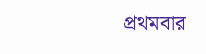প্রথমবার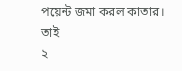পয়েন্ট জমা করল কাতার। তাই
২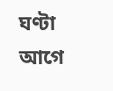ঘণ্টা আগে